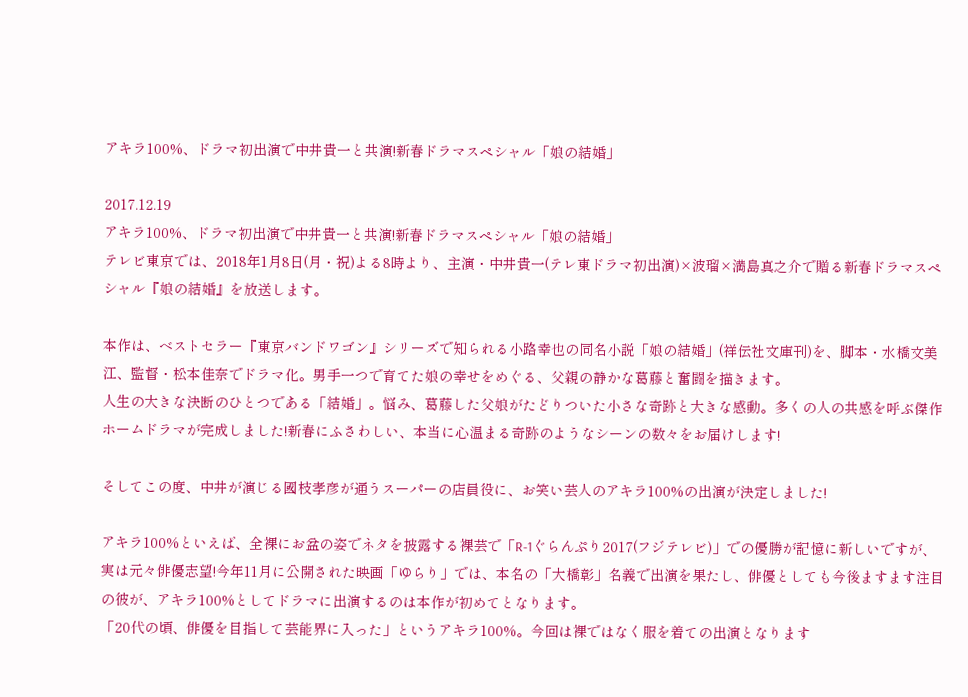アキラ100%、ドラマ初出演で中井貴一と共演!新春ドラマスペシャル「娘の結婚」

2017.12.19
アキラ100%、ドラマ初出演で中井貴一と共演!新春ドラマスペシャル「娘の結婚」
テレビ東京では、2018年1月8日(月・祝)よる8時より、主演・中井貴一(テレ東ドラマ初出演)×波瑠×満島真之介で贈る新春ドラマスペシャル『娘の結婚』を放送します。

本作は、ベストセラー『東京バンドワゴン』シリーズで知られる小路幸也の同名小説「娘の結婚」(祥伝社文庫刊)を、脚本・水橋文美江、監督・松本佳奈でドラマ化。男手一つで育てた娘の幸せをめぐる、父親の静かな葛藤と奮闘を描きます。
人生の大きな決断のひとつである「結婚」。悩み、葛藤した父娘がたどりついた小さな奇跡と大きな感動。多くの人の共感を呼ぶ傑作ホームドラマが完成しました!新春にふさわしい、本当に心温まる奇跡のようなシーンの数々をお届けします!

そしてこの度、中井が演じる國枝孝彦が通うスーパーの店員役に、お笑い芸人のアキラ100%の出演が決定しました!

アキラ100%といえば、全裸にお盆の姿でネタを披露する裸芸で「R-1ぐらんぷり2017(フジテレビ)」での優勝が記憶に新しいですが、実は元々俳優志望!今年11月に公開された映画「ゆらり」では、本名の「大橋彰」名義で出演を果たし、俳優としても今後ますます注目の彼が、アキラ100%としてドラマに出演するのは本作が初めてとなります。
「20代の頃、俳優を目指して芸能界に入った」というアキラ100%。今回は裸ではなく服を着ての出演となります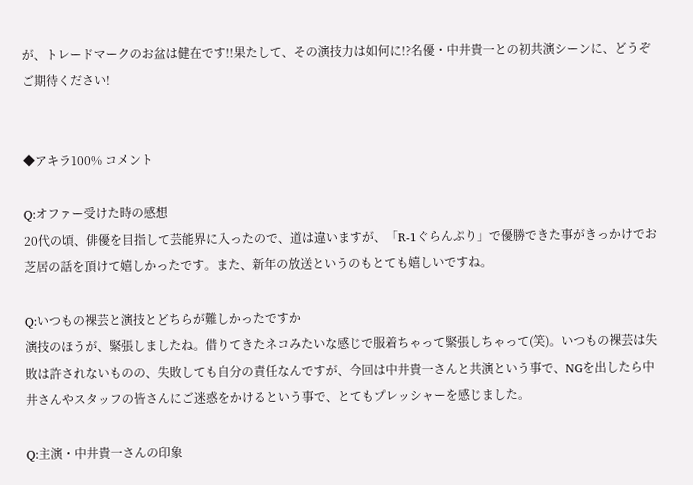が、トレードマークのお盆は健在です!!果たして、その演技力は如何に!?名優・中井貴一との初共演シーンに、どうぞご期待ください!


◆アキラ100% コメント

Q:オファー受けた時の感想
20代の頃、俳優を目指して芸能界に入ったので、道は違いますが、「R-1ぐらんぷり」で優勝できた事がきっかけでお芝居の話を頂けて嬉しかったです。また、新年の放送というのもとても嬉しいですね。

Q:いつもの裸芸と演技とどちらが難しかったですか
演技のほうが、緊張しましたね。借りてきたネコみたいな感じで服着ちゃって緊張しちゃって(笑)。いつもの裸芸は失敗は許されないものの、失敗しても自分の責任なんですが、今回は中井貴一さんと共演という事で、NGを出したら中井さんやスタッフの皆さんにご迷惑をかけるという事で、とてもプレッシャーを感じました。

Q:主演・中井貴一さんの印象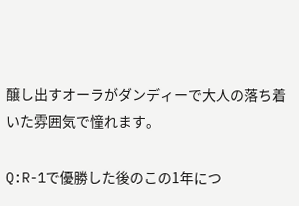醸し出すオーラがダンディーで大人の落ち着いた雰囲気で憧れます。

Q:R-1で優勝した後のこの1年につ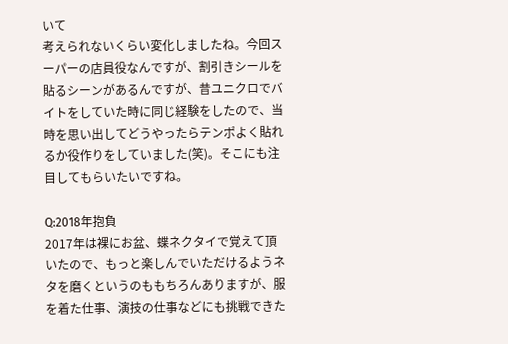いて
考えられないくらい変化しましたね。今回スーパーの店員役なんですが、割引きシールを貼るシーンがあるんですが、昔ユニクロでバイトをしていた時に同じ経験をしたので、当時を思い出してどうやったらテンポよく貼れるか役作りをしていました(笑)。そこにも注目してもらいたいですね。

Q:2018年抱負
2017年は裸にお盆、蝶ネクタイで覚えて頂いたので、もっと楽しんでいただけるようネタを磨くというのももちろんありますが、服を着た仕事、演技の仕事などにも挑戦できた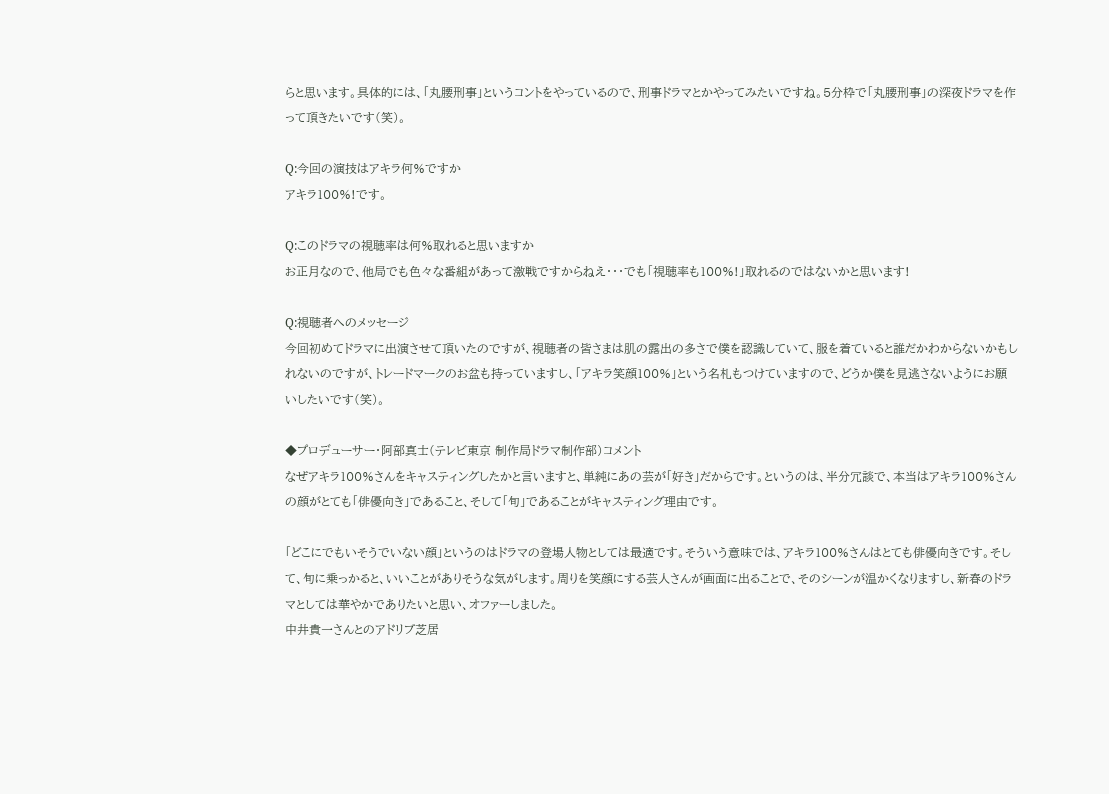らと思います。具体的には、「丸腰刑事」というコントをやっているので、刑事ドラマとかやってみたいですね。5分枠で「丸腰刑事」の深夜ドラマを作って頂きたいです(笑)。

Q:今回の演技はアキラ何%ですか
アキラ100%!です。

Q:このドラマの視聴率は何%取れると思いますか
お正月なので、他局でも色々な番組があって激戦ですからねえ・・・でも「視聴率も100%!」取れるのではないかと思います!

Q:視聴者へのメッセージ
今回初めてドラマに出演させて頂いたのですが、視聴者の皆さまは肌の露出の多さで僕を認識していて、服を着ていると誰だかわからないかもしれないのですが、トレードマークのお盆も持っていますし、「アキラ笑顔100%」という名札もつけていますので、どうか僕を見逃さないようにお願いしたいです(笑)。

◆プロデューサー・阿部真士(テレビ東京 制作局ドラマ制作部)コメント
なぜアキラ100%さんをキャスティングしたかと言いますと、単純にあの芸が「好き」だからです。というのは、半分冗談で、本当はアキラ100%さんの顔がとても「俳優向き」であること、そして「旬」であることがキャスティング理由です。

「どこにでもいそうでいない顔」というのはドラマの登場人物としては最適です。そういう意味では、アキラ100%さんはとても俳優向きです。そして、旬に乗っかると、いいことがありそうな気がします。周りを笑顔にする芸人さんが画面に出ることで、そのシーンが温かくなりますし、新春のドラマとしては華やかでありたいと思い、オファーしました。
中井貴一さんとのアドリブ芝居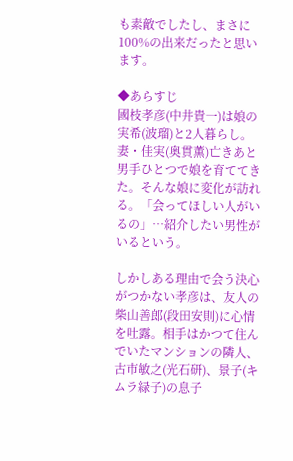も素敵でしたし、まさに100%の出来だったと思います。

◆あらすじ
國枝孝彦(中井貴一)は娘の実希(波瑠)と2人暮らし。妻・佳実(奥貫薫)亡きあと男手ひとつで娘を育ててきた。そんな娘に変化が訪れる。「会ってほしい人がいるの」…紹介したい男性がいるという。

しかしある理由で会う決心がつかない孝彦は、友人の柴山善郎(段田安則)に心情を吐露。相手はかつて住んでいたマンションの隣人、古市敏之(光石研)、景子(キムラ緑子)の息子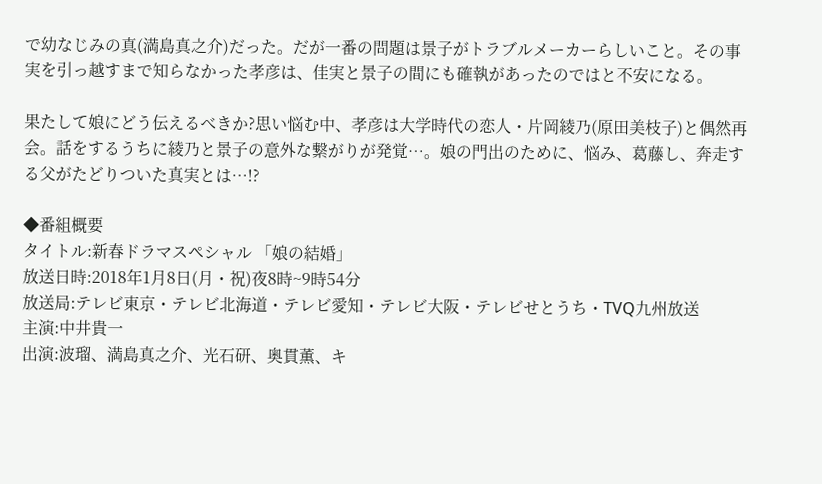で幼なじみの真(満島真之介)だった。だが一番の問題は景子がトラブルメーカーらしいこと。その事実を引っ越すまで知らなかった孝彦は、佳実と景子の間にも確執があったのではと不安になる。

果たして娘にどう伝えるべきか?思い悩む中、孝彦は大学時代の恋人・片岡綾乃(原田美枝子)と偶然再会。話をするうちに綾乃と景子の意外な繋がりが発覚…。娘の門出のために、悩み、葛藤し、奔走する父がたどりついた真実とは…!?

◆番組概要
タイトル:新春ドラマスペシャル 「娘の結婚」
放送日時:2018年1月8日(月・祝)夜8時~9時54分
放送局:テレビ東京・テレビ北海道・テレビ愛知・テレビ大阪・テレビせとうち・TVQ九州放送
主演:中井貴一
出演:波瑠、満島真之介、光石研、奥貫薫、キ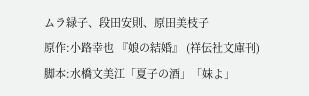ムラ緑子、段田安則、原田美枝子
原作:小路幸也 『娘の結婚』 (祥伝社文庫刊)
脚本:水橋文美江「夏子の酒」「妹よ」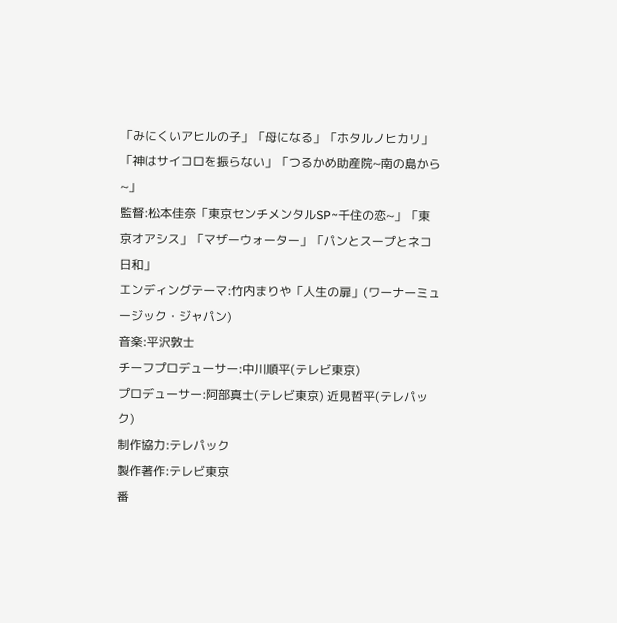「みにくいアヒルの子」「母になる」「ホタルノヒカリ」
「神はサイコロを振らない」「つるかめ助産院~南の島から~」
監督:松本佳奈「東京センチメンタルSP~千住の恋~」「東京オアシス」「マザーウォーター」「パンとスープとネコ日和」
エンディングテーマ:竹内まりや「人生の扉」(ワーナーミュージック・ジャパン)
音楽:平沢敦士
チーフプロデューサー:中川順平(テレビ東京)
プロデューサー:阿部真士(テレビ東京) 近見哲平(テレパック)
制作協力:テレパック
製作著作:テレビ東京
番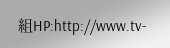組HP:http://www.tv-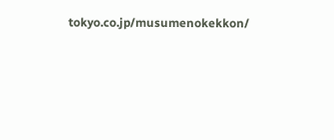tokyo.co.jp/musumenokekkon/